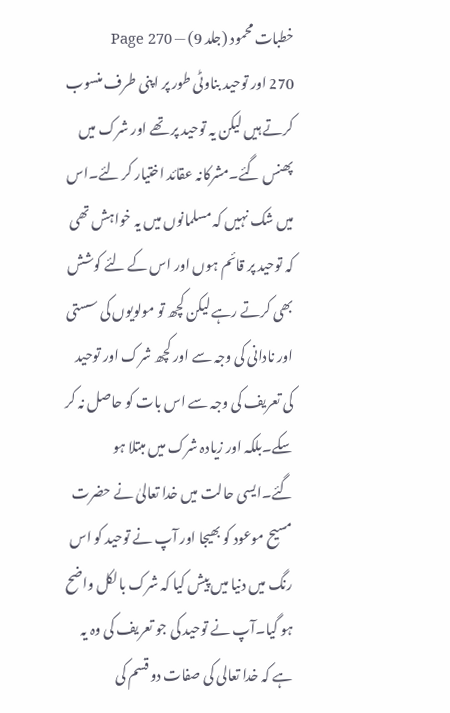خطبات محمود (جلد 9) — Page 270
270 اور توحید بناوٹی طور پر اپنی طرف منسوب کرتے ہیں لیکن یہ توحید پر تھے اور شرک میں پھنس گئے۔مشرکانہ عقائد اختیار کر لئے۔اس میں شک نہیں کہ مسلمانوں میں یہ خواہش تھی کہ توحید پر قائم ہوں اور اس کے لئے کوشش بھی کرتے رہے لیکن کچھ تو مولویوں کی سستی اور نادانی کی وجہ سے اور کچھ شرک اور توحید کی تعریف کی وجہ سے اس بات کو حاصل نہ کر سکے۔بلکہ اور زیادہ شرک میں مبتلا ہو گئے۔ایسی حالت میں خدا تعالیٰ نے حضرت مسیح موعود کو بھیجا اور آپ نے توحید کو اس رنگ میں دنیا میں پیش کیا کہ شرک بالکل واضح ہو گیا۔آپ نے توحید کی جو تعریف کی وہ یہ ہے کہ خدا تعالی کی صفات دو قسم کی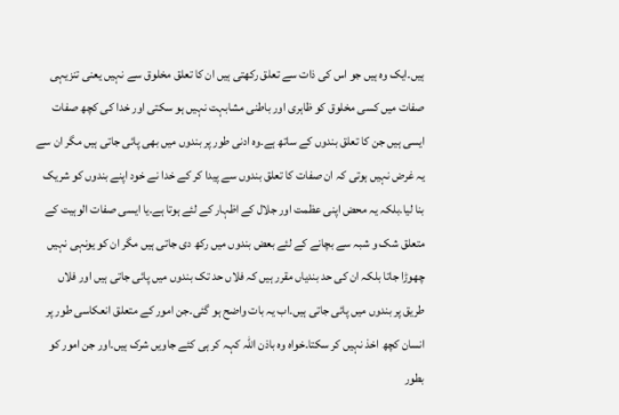ہیں۔ایک وہ ہیں جو اس کی ذات سے تعلق رکھتی ہیں ان کا تعلق مخلوق سے نہیں یعنی تنزیہی صفات میں کسی مخلوق کو ظاہری اور باطنی مشابہت نہیں ہو سکتی اور خدا کی کچھ صفات ایسی ہیں جن کا تعلق بندوں کے ساتھ ہے۔وہ ادنی طور پر بندوں میں بھی پائی جاتی ہیں مگر ان سے یہ غرض نہیں ہوتی کہ ان صفات کا تعلق بندوں سے پیدا کر کے خدا نے خود اپنے بندوں کو شریک بنا لیا۔بلکہ یہ محض اپنی عظمت اور جلال کے اظہار کے لئے ہوتا ہے۔یا ایسی صفات الوہیت کے متعلق شک و شبہ سے بچانے کے لئے بعض بندوں میں رکھ دی جاتی ہیں مگر ان کو یونہی نہیں چھوڑا جاتا بلکہ ان کی حد بندیاں مقرر ہیں کہ فلاں حد تک بندوں میں پائی جاتی ہیں اور فلاں طریق پر بندوں میں پائی جاتی ہیں۔اب یہ بات واضح ہو گئی۔جن امور کے متعلق انعکاسی طور پر انسان کچھ اخذ نہیں کر سکتا۔خواہ وہ باذن اللہ کہہ کر ہی کئے جاویں شرک ہیں۔اور جن امور کو بطور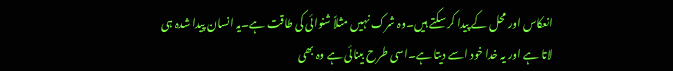انعکاس اور محل کے پیدا کر سکتے ہیں۔وہ شرک نہیں مثلاً شنوائی کی طاقت ہے۔یہ انسان پیدا شدہ ہی لاتا ہے اور یہ خدا خود اسے دیتا ہے۔اسی طرح بینائی ہے وہ بھی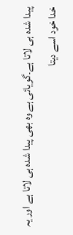پیدا شدہ ہی لاتا ہے۔گویائی ہے وہ بھی پیدا شدہ ہی لاتا ہے اور یہ خدا خود اسے دیتا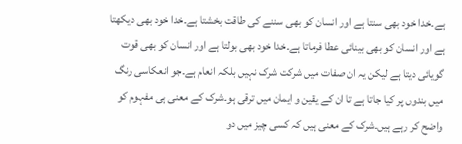ہے۔خدا خود بھی سنتا ہے اور انسان کو بھی سننے کی طاقت بخشتا ہے۔خدا خود بھی دیکھتا ہے اور انسان کو بھی بینائی عطا فرماتا ہے۔خدا خود بھی بولتا ہے اور انسان کو بھی قوت گویائی دیتا ہے لیکن یہ ان صفات میں شرکت شرک نہیں بلکہ انعام ہے۔جو انعکاسی رنگ میں بندوں پر کیا جاتا ہے تا ان کے یقین و ایمان میں ترقی ہو۔شرک کے معنی ہی مفہوم کو واضح کر رہے ہیں۔شرک کے معنی ہیں کہ کسی چیز میں دو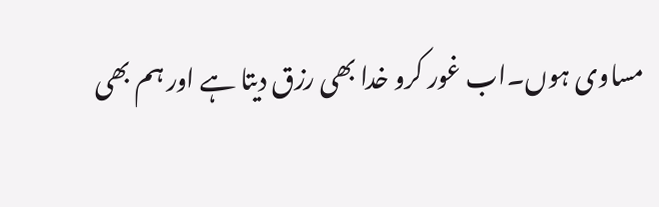مساوی ہوں۔اب غور کرو خدا بھی رزق دیتا ہے اور ہم بھی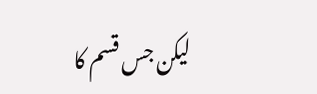لیکن جس قسم کا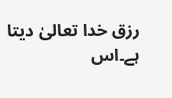رزق خدا تعالیٰ دیتا ہے۔اس